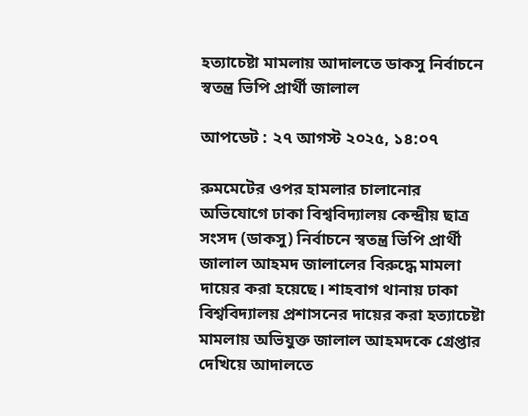হত্যাচেষ্টা মামলায় আদালতে ডাকসু নির্বাচনে স্বতন্ত্র ভিপি প্রার্থী জালাল

আপডেট : ২৭ আগস্ট ২০২৫, ১৪:০৭

রুমমেটের ওপর হামলার চালানোর অভিযোগে ঢাকা বিশ্ববিদ্যালয় কেন্দ্রীয় ছাত্র সংসদ (ডাকসু) নির্বাচনে স্বতন্ত্র ভিপি প্রার্থী জালাল আহমদ জালালের বিরুদ্ধে মামলা দায়ের করা হয়েছে। শাহবাগ থানায় ঢাকা বিশ্ববিদ্যালয় প্রশাসনের দায়ের করা হত্যাচেষ্টা মামলায় অভিযুক্ত জালাল আহমদকে গ্রেপ্তার দেখিয়ে আদালতে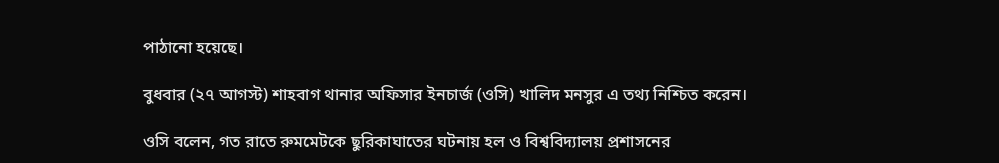পাঠানো হয়েছে।

বুধবার (২৭ আগস্ট) শাহবাগ থানার অফিসার ইনচার্জ (ওসি) খালিদ মনসুর এ তথ্য নিশ্চিত করেন।

ওসি বলেন, গত রাতে রুমমেটকে ছুরিকাঘাতের ঘটনায় হল ও বিশ্ববিদ্যালয় প্রশাসনের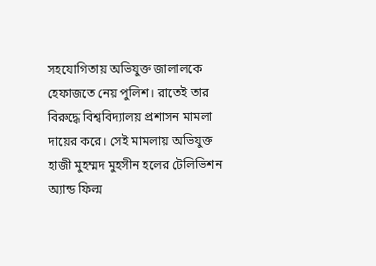সহযোগিতায় অভিযুক্ত জালালকে হেফাজতে নেয় পুলিশ। রাতেই তার বিরুদ্ধে বিশ্ববিদ্যালয় প্রশাসন মামলা দায়ের করে। সেই মামলায় অভিযুক্ত হাজী মুহম্মদ মুহসীন হলের টেলিভিশন অ্যান্ড ফিল্ম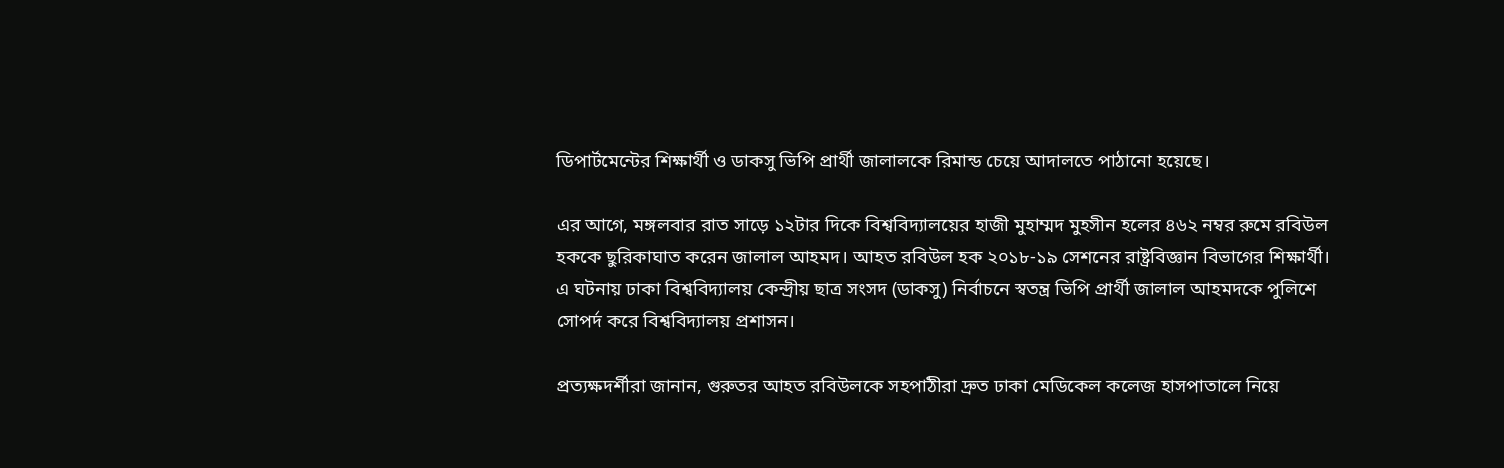ডিপার্টমেন্টের শিক্ষার্থী ও ডাকসু ভিপি প্রার্থী জালালকে রিমান্ড চেয়ে আদালতে পাঠানো হয়েছে।

এর আগে, মঙ্গলবার রাত সাড়ে ১২টার দিকে বিশ্ববিদ্যালয়ের হাজী মুহাম্মদ মুহসীন হলের ৪৬২ নম্বর রুমে রবিউল হককে ছুরিকাঘাত করেন জালাল আহমদ। আহত রবিউল হক ২০১৮-১৯ সেশনের রাষ্ট্রবিজ্ঞান বিভাগের শিক্ষার্থী। এ ঘটনায় ঢাকা বিশ্ববিদ্যালয় কেন্দ্রীয় ছাত্র সংসদ (ডাকসু) নির্বাচনে স্বতন্ত্র ভিপি প্রার্থী জালাল আহমদকে পুলিশে সোপর্দ করে বিশ্ববিদ্যালয় প্রশাসন।

প্রত্যক্ষদর্শীরা জানান, গুরুতর আহত রবিউলকে সহপাঠীরা দ্রুত ঢাকা মেডিকেল কলেজ হাসপাতালে নিয়ে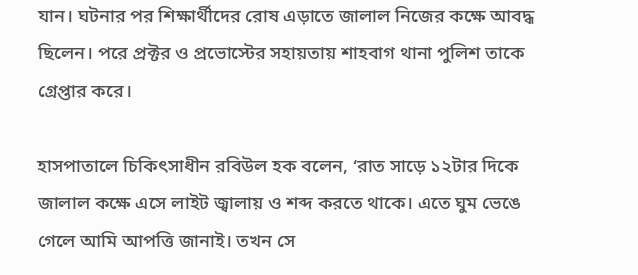যান। ঘটনার পর শিক্ষার্থীদের রোষ এড়াতে জালাল নিজের কক্ষে আবদ্ধ ছিলেন। পরে প্রক্টর ও প্রভোস্টের সহায়তায় শাহবাগ থানা পুলিশ তাকে গ্রেপ্তার করে।

হাসপাতালে চিকিৎসাধীন রবিউল হক বলেন, ‘রাত সাড়ে ১২টার দিকে জালাল কক্ষে এসে লাইট জ্বালায় ও শব্দ করতে থাকে। এতে ঘুম ভেঙে গেলে আমি আপত্তি জানাই। তখন সে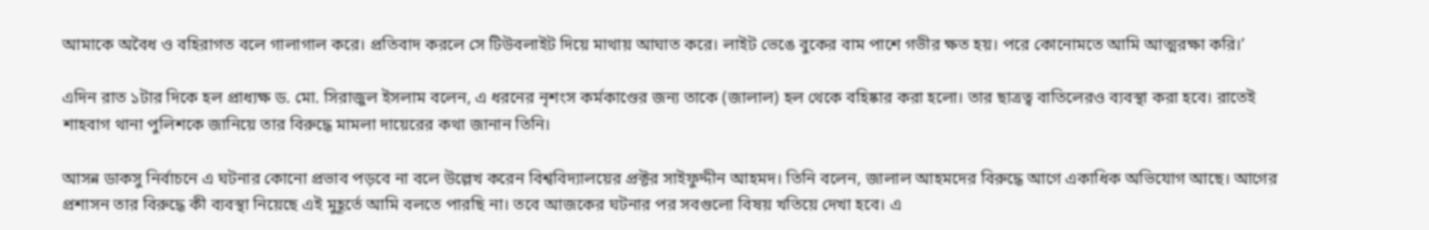আমাকে অবৈধ ও বহিরাগত বলে গালাগাল করে। প্রতিবাদ করলে সে টিউবলাইট দিয়ে মাথায় আঘাত করে। লাইট ভেঙে বুকের বাম পাশে গভীর ক্ষত হয়। পরে কোনোমতে আমি আত্মরক্ষা করি।’

এদিন রাত ১টার দিকে হল প্রাধ্যক্ষ ড. মো. সিরাজুল ইসলাম বলেন, এ ধরনের নৃশংস কর্মকাণ্ডের জন্য তাকে (জালাল) হল থেকে বহিষ্কার করা হলো। তার ছাত্রত্ব বাতিলেরও ব্যবস্থা করা হবে। রাতেই শাহবাগ থানা পুলিশকে জানিয়ে তার বিরুদ্ধে মামলা দায়েরের কথা জানান তিনি।

আসন্ন ডাকসু নির্বাচনে এ ঘটনার কোনো প্রভাব পড়বে না বলে উল্লেখ করেন বিশ্ববিদ্যালয়ের প্রক্টর সাইফুদ্দীন আহমদ। তিনি বলেন, জালাল আহমদের বিরুদ্ধে আগে একাধিক অভিযোগ আছে। আগের প্রশাসন তার বিরুদ্ধে কী ব্যবস্থা নিয়েছে এই মুহূর্তে আমি বলতে পারছি না। তবে আজকের ঘটনার পর সবগুলো বিষয় খতিয়ে দেখা হবে। এ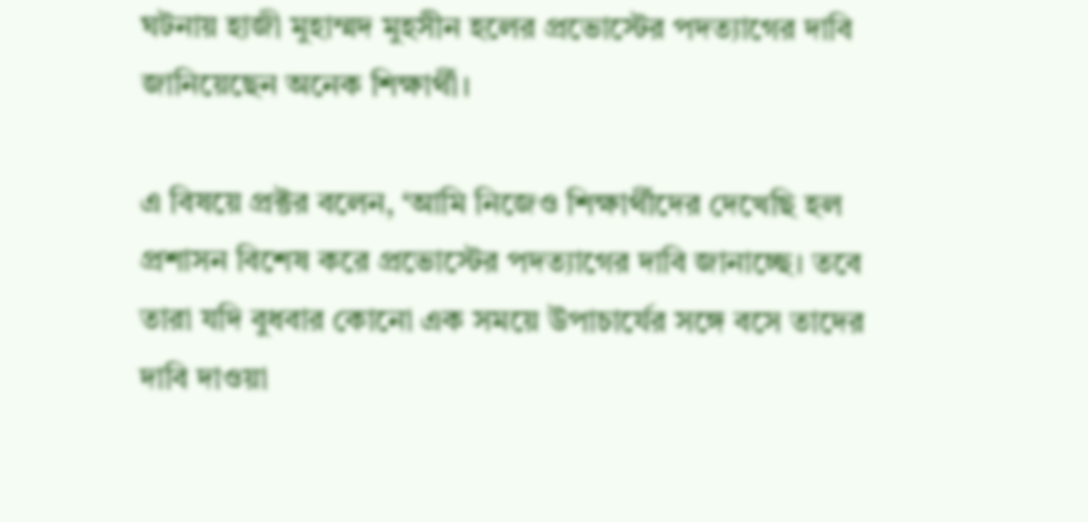ঘটনায় হাজী মুহাম্মদ মুহসীন হলের প্রভোস্টের পদত্যাগের দাবি জানিয়েছেন অনেক শিক্ষার্থী।

এ বিষয়ে প্রক্টর বলেন, ‘আমি নিজেও শিক্ষার্থীদের দেখেছি হল প্রশাসন বিশেষ করে প্রভোস্টের পদত্যাগের দাবি জানাচ্ছে। তবে তারা যদি বুধবার কোনো এক সময়ে উপাচার্যের সঙ্গে বসে তাদের দাবি দাওয়া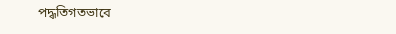পদ্ধতিগতভাবে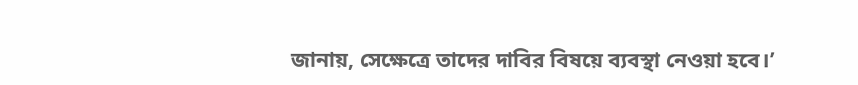জানায়, সেক্ষেত্রে তাদের দাবির বিষয়ে ব্যবস্থা নেওয়া হবে।’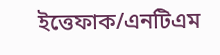ইত্তেফাক/এনটিএম